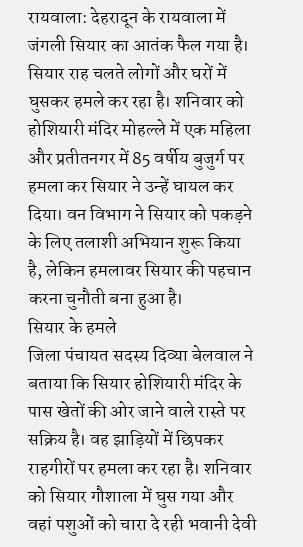रायवाला: देहरादून के रायवाला में जंगली सियार का आतंक फैल गया है। सियार राह चलते लोगों और घरों में घुसकर हमले कर रहा है। शनिवार को होशियारी मंदिर मोहल्ले में एक महिला और प्रतीतनगर में 85 वर्षीय बुजुर्ग पर हमला कर सियार ने उन्हें घायल कर दिया। वन विभाग ने सियार को पकड़ने के लिए तलाशी अभियान शुरू किया है, लेकिन हमलावर सियार की पहचान करना चुनौती बना हुआ है।
सियार के हमले
जिला पंचायत सदस्य दिव्या बेलवाल ने बताया कि सियार होशियारी मंदिर के पास खेतों की ओर जाने वाले रास्ते पर सक्रिय है। वह झाड़ियों में छिपकर राहगीरों पर हमला कर रहा है। शनिवार को सियार गौशाला में घुस गया और वहां पशुओं को चारा दे रही भवानी देवी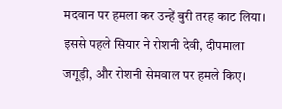मदवान पर हमला कर उन्हें बुरी तरह काट लिया। इससे पहले सियार ने रोशनी देवी, दीपमाला जगूड़ी, और रोशनी सेमवाल पर हमले किए।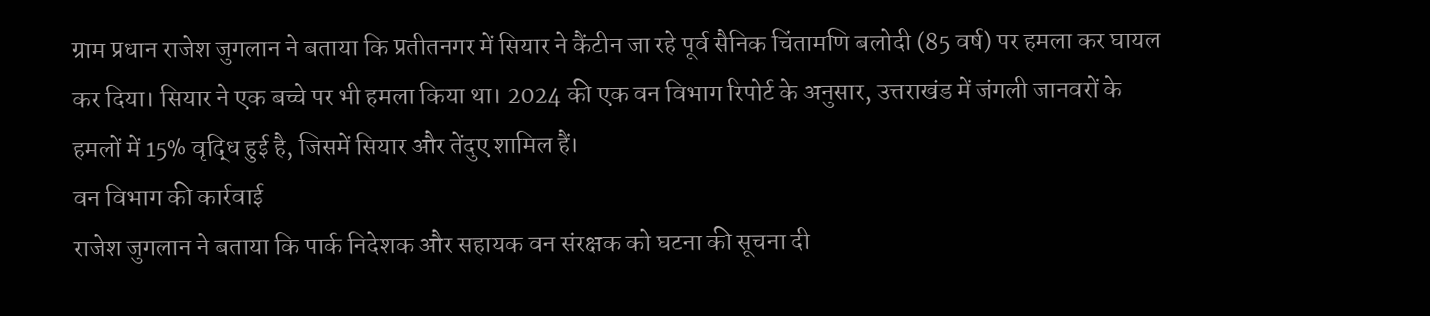ग्राम प्रधान राजेश जुगलान ने बताया कि प्रतीतनगर में सियार ने कैंटीन जा रहे पूर्व सैनिक चिंतामणि बलोदी (85 वर्ष) पर हमला कर घायल कर दिया। सियार ने एक बच्चे पर भी हमला किया था। 2024 की एक वन विभाग रिपोर्ट के अनुसार, उत्तराखंड में जंगली जानवरों के हमलों में 15% वृद्धि हुई है, जिसमें सियार और तेंदुए शामिल हैं।
वन विभाग की कार्रवाई
राजेश जुगलान ने बताया कि पार्क निदेशक और सहायक वन संरक्षक को घटना की सूचना दी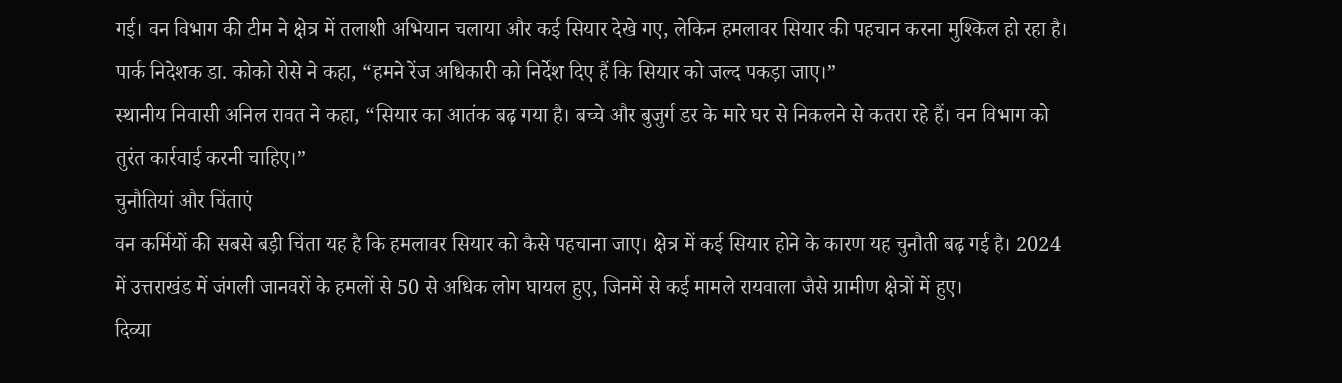गई। वन विभाग की टीम ने क्षेत्र में तलाशी अभियान चलाया और कई सियार देखे गए, लेकिन हमलावर सियार की पहचान करना मुश्किल हो रहा है। पार्क निदेशक डा. कोको रोसे ने कहा, “हमने रेंज अधिकारी को निर्देश दिए हैं कि सियार को जल्द पकड़ा जाए।”
स्थानीय निवासी अनिल रावत ने कहा, “सियार का आतंक बढ़ गया है। बच्चे और बुजुर्ग डर के मारे घर से निकलने से कतरा रहे हैं। वन विभाग को तुरंत कार्रवाई करनी चाहिए।”
चुनौतियां और चिंताएं
वन कर्मियों की सबसे बड़ी चिंता यह है कि हमलावर सियार को कैसे पहचाना जाए। क्षेत्र में कई सियार होने के कारण यह चुनौती बढ़ गई है। 2024 में उत्तराखंड में जंगली जानवरों के हमलों से 50 से अधिक लोग घायल हुए, जिनमें से कई मामले रायवाला जैसे ग्रामीण क्षेत्रों में हुए।
दिव्या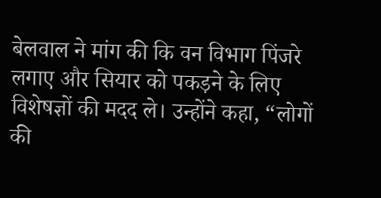बेलवाल ने मांग की कि वन विभाग पिंजरे लगाए और सियार को पकड़ने के लिए विशेषज्ञों की मदद ले। उन्होंने कहा, “लोगों की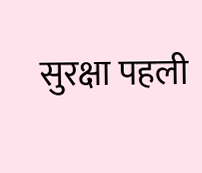सुरक्षा पहली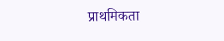प्राथमिकता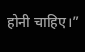होनी चाहिए।”